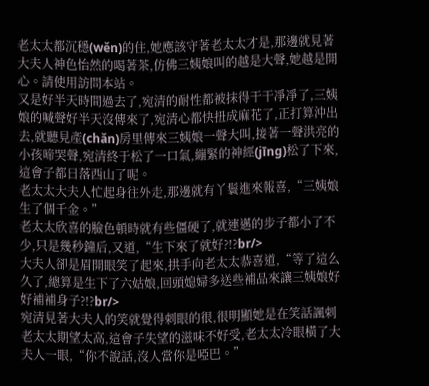老太太都沉穩(wěn)的住,她應該守著老太太才是,那邊就見著大夫人神色怡然的喝著茶,仿佛三姨娘叫的越是大聲,她越是開心。請使用訪問本站。
又是好半天時間過去了,宛清的耐性都被抹得干干凈凈了,三姨娘的喊聲好半天沒傳來了,宛清心都快扭成麻花了,正打算沖出去,就聽見產(chǎn)房里傳來三姨娘一聲大叫,接著一聲洪亮的小孩啼哭聲,宛清終于松了一口氣,繃緊的神經(jīng)松了下來,這會子都日落西山了呢。
老太太大夫人忙起身往外走,那邊就有丫鬟進來報喜,“三姨娘生了個千金。”
老太太欣喜的臉色頓時就有些僵硬了,就連邁的步子都小了不少,只是幾秒鐘后,又道,“生下來了就好?!?br/>
大夫人卻是眉開眼笑了起來,拱手向老太太恭喜道,“等了這么久了,總算是生下了六姑娘,回頭媳婦多送些補品來讓三姨娘好好補補身子?!?br/>
宛清見著大夫人的笑就覺得刺眼的很,很明顯她是在笑話諷刺老太太期望太高,這會子失望的滋味不好受,老太太冷眼橫了大夫人一眼,“你不說話,沒人當你是啞巴。”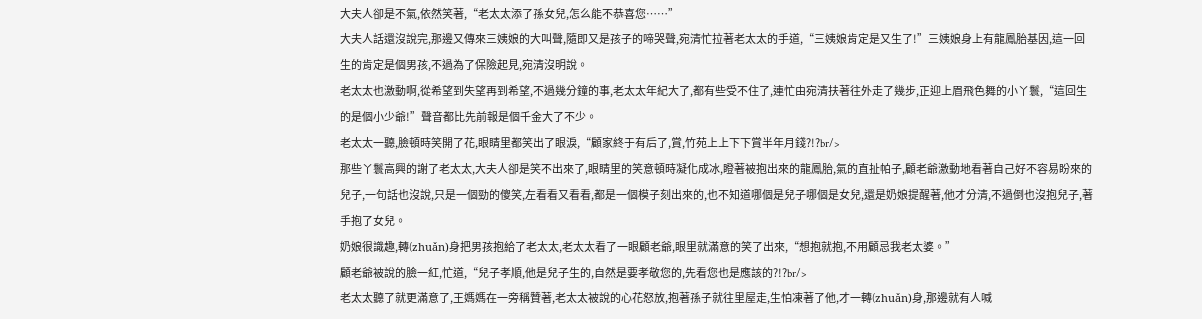大夫人卻是不氣,依然笑著,“老太太添了孫女兒,怎么能不恭喜您……”
大夫人話還沒說完,那邊又傳來三姨娘的大叫聲,隨即又是孩子的啼哭聲,宛清忙拉著老太太的手道,“三姨娘肯定是又生了!”三姨娘身上有龍鳳胎基因,這一回生的肯定是個男孩,不過為了保險起見,宛清沒明說。
老太太也激動啊,從希望到失望再到希望,不過幾分鐘的事,老太太年紀大了,都有些受不住了,連忙由宛清扶著往外走了幾步,正迎上眉飛色舞的小丫鬟,“這回生的是個小少爺!”聲音都比先前報是個千金大了不少。
老太太一聽,臉頓時笑開了花,眼睛里都笑出了眼淚,“顧家終于有后了,賞,竹苑上上下下賞半年月錢?!?br/>
那些丫鬟高興的謝了老太太,大夫人卻是笑不出來了,眼睛里的笑意頓時凝化成冰,瞪著被抱出來的龍鳳胎,氣的直扯帕子,顧老爺激動地看著自己好不容易盼來的兒子,一句話也沒說,只是一個勁的傻笑,左看看又看看,都是一個模子刻出來的,也不知道哪個是兒子哪個是女兒,還是奶娘提醒著,他才分清,不過倒也沒抱兒子,著手抱了女兒。
奶娘很識趣,轉(zhuǎn)身把男孩抱給了老太太,老太太看了一眼顧老爺,眼里就滿意的笑了出來,“想抱就抱,不用顧忌我老太婆。”
顧老爺被說的臉一紅,忙道,“兒子孝順,他是兒子生的,自然是要孝敬您的,先看您也是應該的?!?br/>
老太太聽了就更滿意了,王媽媽在一旁稱贊著,老太太被說的心花怒放,抱著孫子就往里屋走,生怕凍著了他,才一轉(zhuǎn)身,那邊就有人喊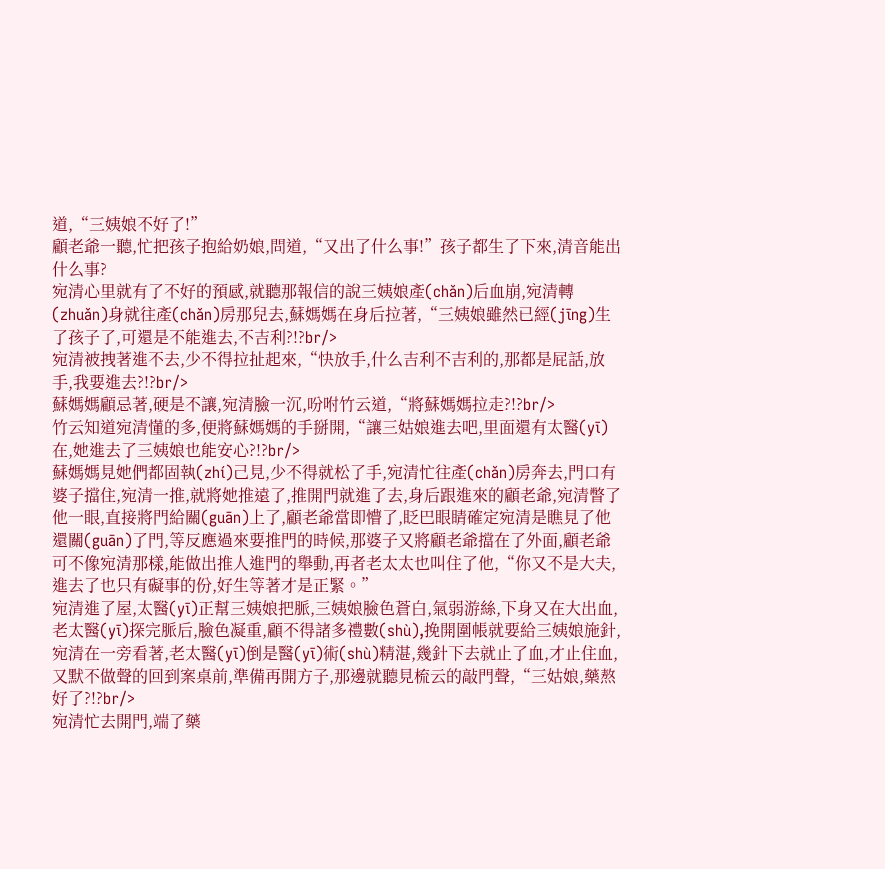道,“三姨娘不好了!”
顧老爺一聽,忙把孩子抱給奶娘,問道,“又出了什么事!”孩子都生了下來,清音能出什么事?
宛清心里就有了不好的預感,就聽那報信的說三姨娘產(chǎn)后血崩,宛清轉(zhuǎn)身就往產(chǎn)房那兒去,蘇媽媽在身后拉著,“三姨娘雖然已經(jīng)生了孩子了,可還是不能進去,不吉利?!?br/>
宛清被拽著進不去,少不得拉扯起來,“快放手,什么吉利不吉利的,那都是屁話,放手,我要進去?!?br/>
蘇媽媽顧忌著,硬是不讓,宛清臉一沉,吩咐竹云道,“將蘇媽媽拉走?!?br/>
竹云知道宛清懂的多,便將蘇媽媽的手掰開,“讓三姑娘進去吧,里面還有太醫(yī)在,她進去了三姨娘也能安心?!?br/>
蘇媽媽見她們都固執(zhí)己見,少不得就松了手,宛清忙往產(chǎn)房奔去,門口有婆子擋住,宛清一推,就將她推遠了,推開門就進了去,身后跟進來的顧老爺,宛清瞥了他一眼,直接將門給關(guān)上了,顧老爺當即懵了,眨巴眼睛確定宛清是瞧見了他還關(guān)了門,等反應過來要推門的時候,那婆子又將顧老爺擋在了外面,顧老爺可不像宛清那樣,能做出推人進門的舉動,再者老太太也叫住了他,“你又不是大夫,進去了也只有礙事的份,好生等著才是正緊。”
宛清進了屋,太醫(yī)正幫三姨娘把脈,三姨娘臉色蒼白,氣弱游絲,下身又在大出血,老太醫(yī)探完脈后,臉色凝重,顧不得諸多禮數(shù),挽開圍帳就要給三姨娘施針,宛清在一旁看著,老太醫(yī)倒是醫(yī)術(shù)精湛,幾針下去就止了血,才止住血,又默不做聲的回到案桌前,準備再開方子,那邊就聽見梳云的敲門聲,“三姑娘,藥熬好了?!?br/>
宛清忙去開門,端了藥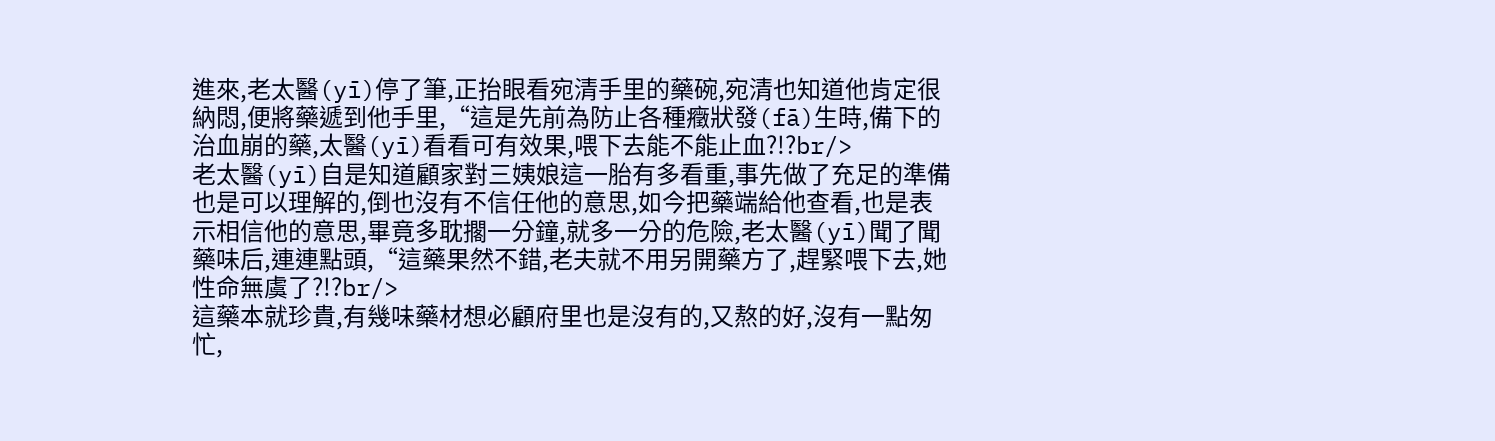進來,老太醫(yī)停了筆,正抬眼看宛清手里的藥碗,宛清也知道他肯定很納悶,便將藥遞到他手里,“這是先前為防止各種癥狀發(fā)生時,備下的治血崩的藥,太醫(yī)看看可有效果,喂下去能不能止血?!?br/>
老太醫(yī)自是知道顧家對三姨娘這一胎有多看重,事先做了充足的準備也是可以理解的,倒也沒有不信任他的意思,如今把藥端給他查看,也是表示相信他的意思,畢竟多耽擱一分鐘,就多一分的危險,老太醫(yī)聞了聞藥味后,連連點頭,“這藥果然不錯,老夫就不用另開藥方了,趕緊喂下去,她性命無虞了?!?br/>
這藥本就珍貴,有幾味藥材想必顧府里也是沒有的,又熬的好,沒有一點匆忙,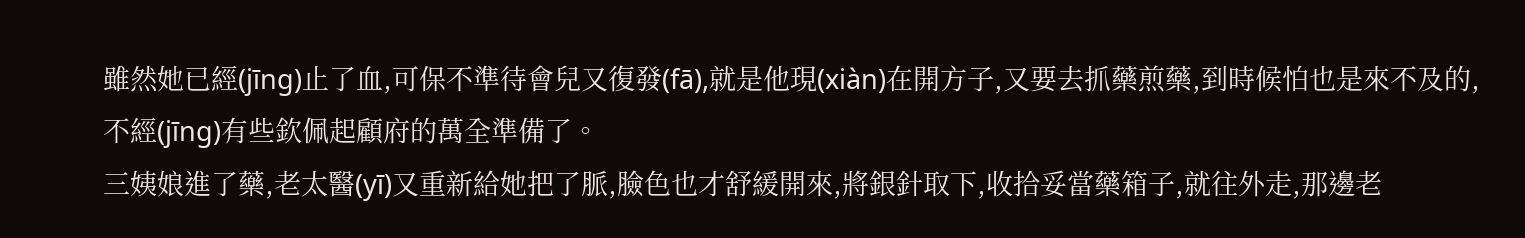雖然她已經(jīng)止了血,可保不準待會兒又復發(fā),就是他現(xiàn)在開方子,又要去抓藥煎藥,到時候怕也是來不及的,不經(jīng)有些欽佩起顧府的萬全準備了。
三姨娘進了藥,老太醫(yī)又重新給她把了脈,臉色也才舒緩開來,將銀針取下,收拾妥當藥箱子,就往外走,那邊老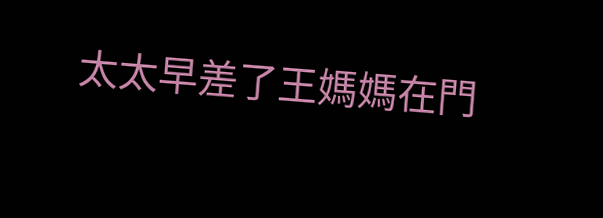太太早差了王媽媽在門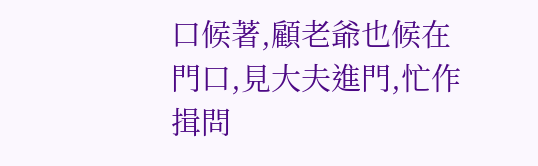口候著,顧老爺也候在門口,見大夫進門,忙作揖問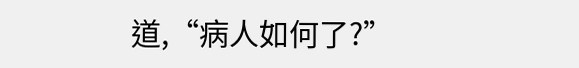道,“病人如何了?”